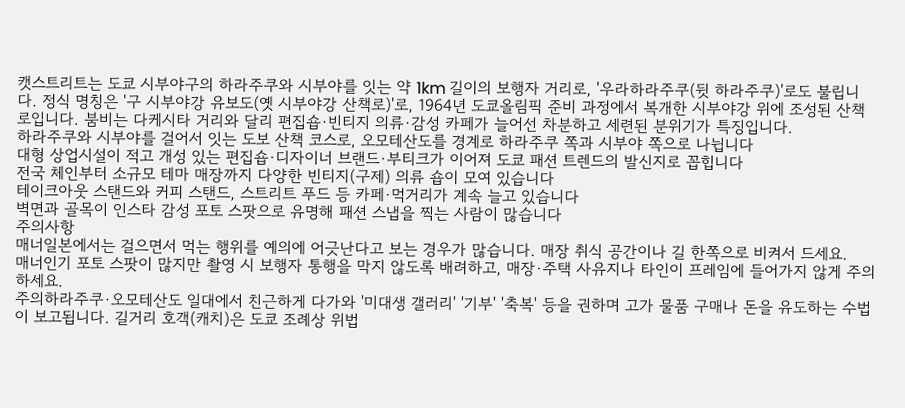캣스트리트는 도쿄 시부야구의 하라주쿠와 시부야를 잇는 약 1km 길이의 보행자 거리로, '우라하라주쿠(뒷 하라주쿠)'로도 불립니다. 정식 명칭은 '구 시부야강 유보도(옛 시부야강 산책로)'로, 1964년 도쿄올림픽 준비 과정에서 복개한 시부야강 위에 조성된 산책로입니다. 붐비는 다케시타 거리와 달리 편집숍·빈티지 의류·감성 카페가 늘어선 차분하고 세련된 분위기가 특징입니다.
하라주쿠와 시부야를 걸어서 잇는 도보 산책 코스로, 오모테산도를 경계로 하라주쿠 쪽과 시부야 쪽으로 나뉩니다
대형 상업시설이 적고 개성 있는 편집숍·디자이너 브랜드·부티크가 이어져 도쿄 패션 트렌드의 발신지로 꼽힙니다
전국 체인부터 소규모 테마 매장까지 다양한 빈티지(구제) 의류 숍이 모여 있습니다
테이크아웃 스탠드와 커피 스탠드, 스트리트 푸드 등 카페·먹거리가 계속 늘고 있습니다
벽면과 골목이 인스타 감성 포토 스팟으로 유명해 패션 스냅을 찍는 사람이 많습니다
주의사항
매너일본에서는 걸으면서 먹는 행위를 예의에 어긋난다고 보는 경우가 많습니다. 매장 취식 공간이나 길 한쪽으로 비켜서 드세요.
매너인기 포토 스팟이 많지만 촬영 시 보행자 통행을 막지 않도록 배려하고, 매장·주택 사유지나 타인이 프레임에 들어가지 않게 주의하세요.
주의하라주쿠·오모테산도 일대에서 친근하게 다가와 '미대생 갤러리' '기부' '축복' 등을 권하며 고가 물품 구매나 돈을 유도하는 수법이 보고됩니다. 길거리 호객(캐치)은 도쿄 조례상 위법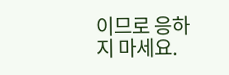이므로 응하지 마세요.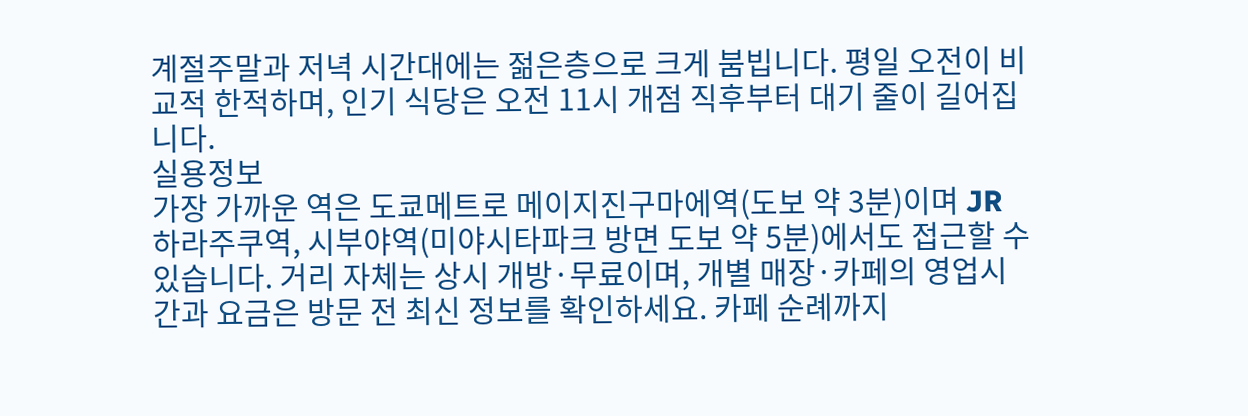계절주말과 저녁 시간대에는 젊은층으로 크게 붐빕니다. 평일 오전이 비교적 한적하며, 인기 식당은 오전 11시 개점 직후부터 대기 줄이 길어집니다.
실용정보
가장 가까운 역은 도쿄메트로 메이지진구마에역(도보 약 3분)이며 JR 하라주쿠역, 시부야역(미야시타파크 방면 도보 약 5분)에서도 접근할 수 있습니다. 거리 자체는 상시 개방·무료이며, 개별 매장·카페의 영업시간과 요금은 방문 전 최신 정보를 확인하세요. 카페 순례까지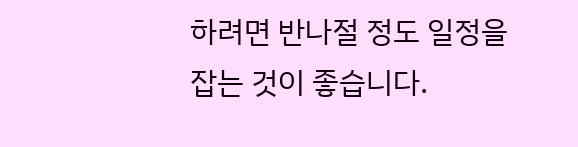하려면 반나절 정도 일정을 잡는 것이 좋습니다.